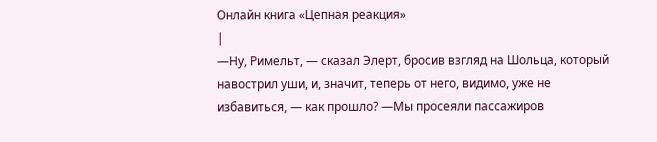Онлайн книга «Цепная реакция»
|
—Ну, Римельт, — сказал Элерт, бросив взгляд на Шольца, который навострил уши, и, значит, теперь от него, видимо, уже не избавиться, — как прошло? —Мы просеяли пассажиров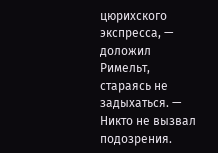цюрихского экспресса, — доложил Римельт, стараясь не задыхаться. — Никто не вызвал подозрения.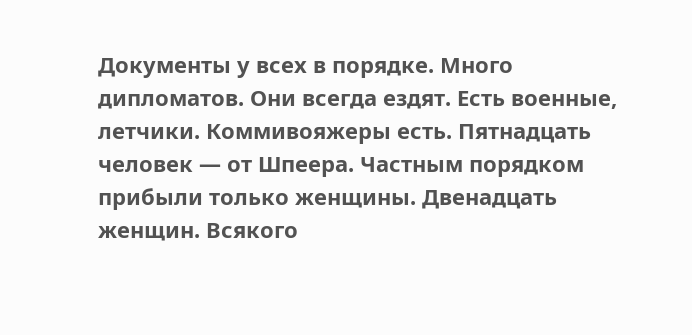Документы у всех в порядке. Много дипломатов. Они всегда ездят. Есть военные, летчики. Коммивояжеры есть. Пятнадцать человек — от Шпеера. Частным порядком прибыли только женщины. Двенадцать женщин. Всякого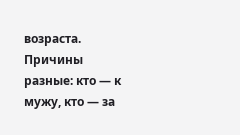возраста. Причины разные: кто — к мужу, кто — за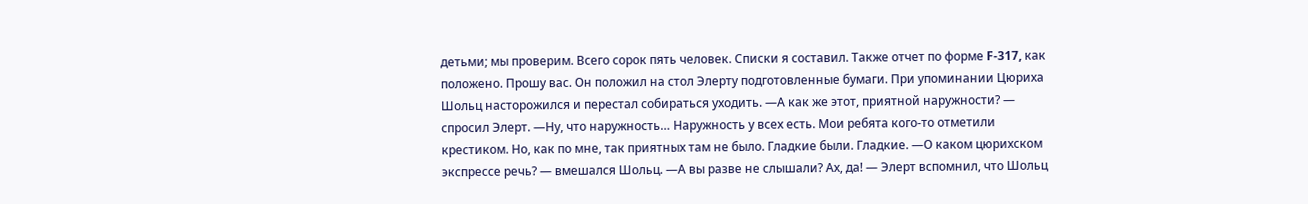детьми; мы проверим. Всего сорок пять человек. Списки я составил. Также отчет по форме F-317, как положено. Прошу вас. Он положил на стол Элерту подготовленные бумаги. При упоминании Цюриха Шольц насторожился и перестал собираться уходить. —А как же этот, приятной наружности? — спросил Элерт. —Ну, что наружность… Наружность у всех есть. Мои ребята кого-то отметили крестиком. Но, как по мне, так приятных там не было. Гладкие были. Гладкие. —О каком цюрихском экспрессе речь? — вмешался Шольц. —А вы разве не слышали? Ах, да! — Элерт вспомнил, что Шольц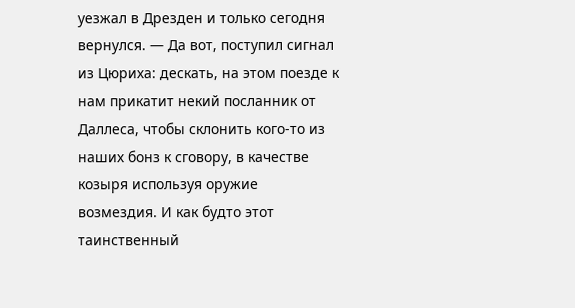уезжал в Дрезден и только сегодня вернулся. — Да вот, поступил сигнал из Цюриха: дескать, на этом поезде к нам прикатит некий посланник от Даллеса, чтобы склонить кого-то из наших бонз к сговору, в качестве козыря используя оружие возмездия. И как будто этот таинственный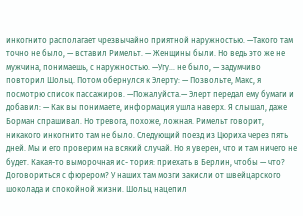инкогнито располагает чрезвычайно приятной наружностью. —Такого там точно не было, — вставил Римельт. — Женщины были. Но ведь это же не мужчина, понимаешь, с наружностью. —Угу… не было, — задумчиво повторил Шольц. Потом обернулся к Элерту: — Позвольте, Макс, я посмотрю список пассажиров. —Пожалуйста.— Элерт передал ему бумаги и добавил: — Как вы понимаете, информация ушла наверх. Я слышал, даже Борман спрашивал. Но тревога, похоже, ложная. Римельт говорит, никакого инкогнито там не было. Следующий поезд из Цюриха через пять дней. Мы и его проверим на всякий случай. Но я уверен, что и там ничего не будет. Какая-то выморочная ис- тория: приехать в Берлин, чтобы — что? Договориться с фюрером? У наших там мозги закисли от швейцарского шоколада и спокойной жизни. Шольц нацепил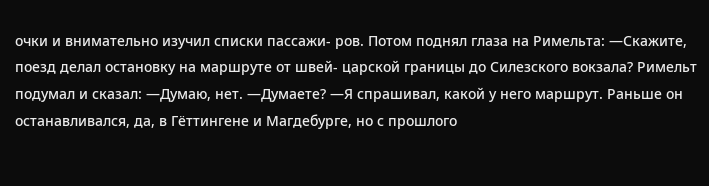очки и внимательно изучил списки пассажи- ров. Потом поднял глаза на Римельта: —Скажите, поезд делал остановку на маршруте от швей- царской границы до Силезского вокзала? Римельт подумал и сказал: —Думаю, нет. —Думаете? —Я спрашивал, какой у него маршрут. Раньше он останавливался, да, в Гёттингене и Магдебурге, но с прошлого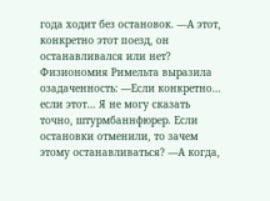года ходит без остановок. —А этот, конкретно этот поезд, он останавливался или нет? Физиономия Римельта выразила озадаченность: —Если конкретно… если этот… Я не могу сказать точно, штурмбаннфюрер. Если остановки отменили, то зачем этому останавливаться? —А когда,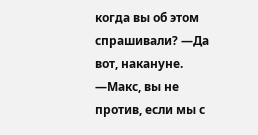когда вы об этом спрашивали? —Да вот, накануне. —Макс, вы не против, если мы с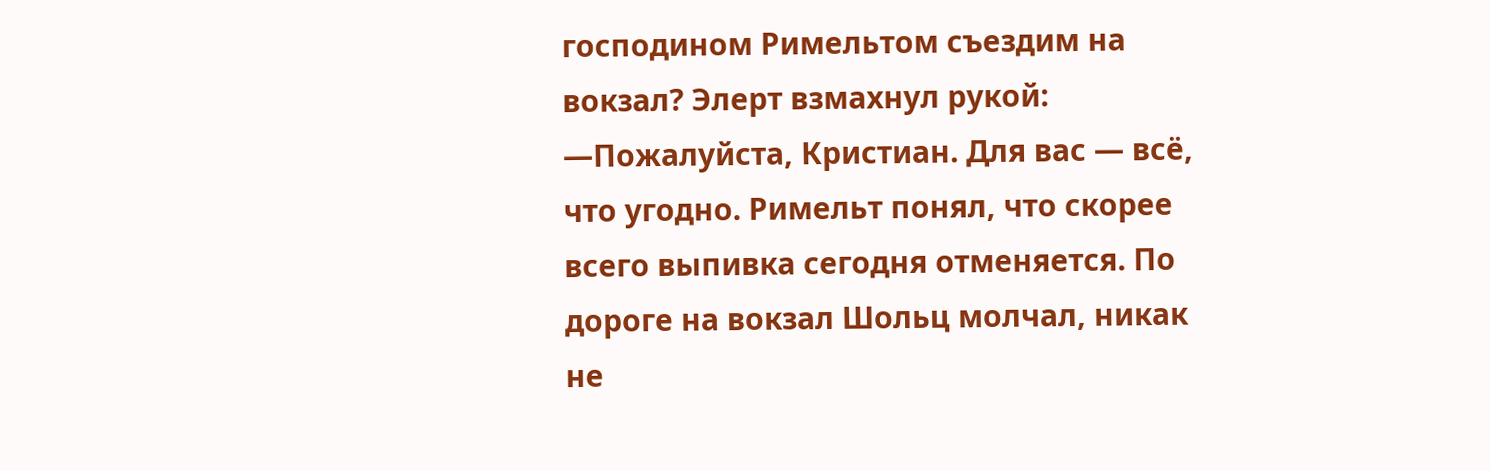господином Римельтом съездим на вокзал? Элерт взмахнул рукой: —Пожалуйста, Кристиан. Для вас — всё, что угодно. Римельт понял, что скорее всего выпивка сегодня отменяется. По дороге на вокзал Шольц молчал, никак не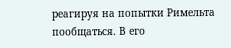реагируя на попытки Римельта пообщаться. В его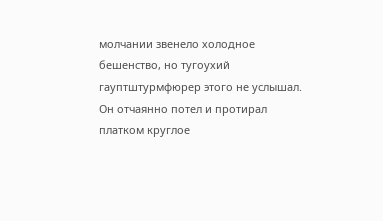молчании звенело холодное бешенство, но тугоухий гауптштурмфюрер этого не услышал. Он отчаянно потел и протирал платком круглое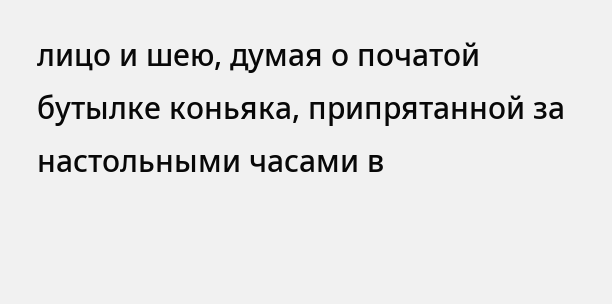лицо и шею, думая о початой бутылке коньяка, припрятанной за настольными часами в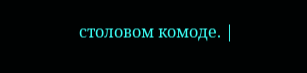столовом комоде. |